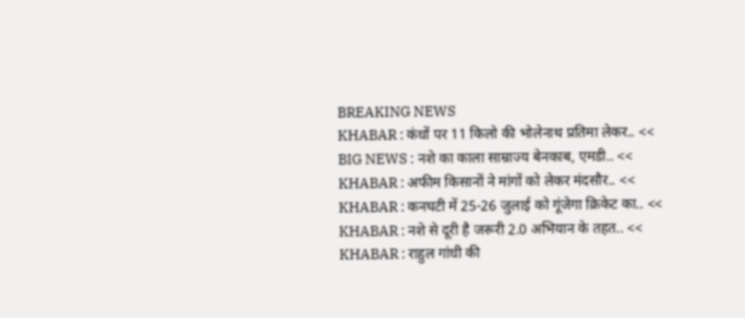BREAKING NEWS
KHABAR : कंधों पर 11 किलो की भोलेनाथ प्रतिमा लेकर.. <<     BIG NEWS : नशे का काला साम्राज्य बेनकाब, एमडी.. <<     KHABAR : अफीम किसानों ने मांगों को लेकर मंदसौर.. <<     KHABAR : कनघटी में 25-26 जुलाई को गूंजेगा क्रिकेट का.. <<     KHABAR : नशे से दूरी है जरूरी 2.0 अभियान के तहत.. <<     KHABAR : राहुल गांधी की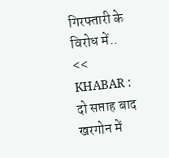गिरफ्तारी के विरोध में.. <<     KHABAR : दो सप्ताह बाद खरगोन में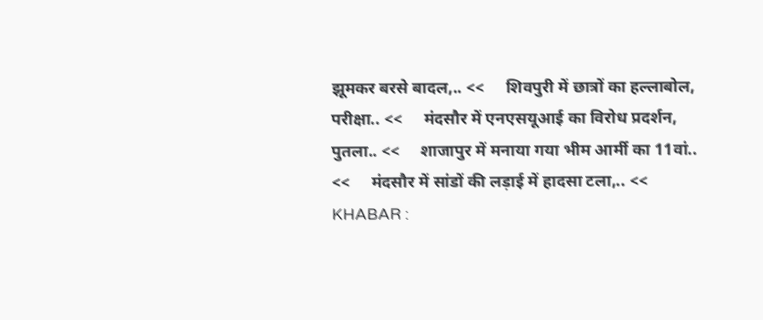झूमकर बरसे बादल,.. <<     शिवपुरी में छात्रों का हल्लाबोल, परीक्षा.. <<     मंदसौर में एनएसयूआई का विरोध प्रदर्शन, पुतला.. <<     शाजापुर में मनाया गया भीम आर्मी का 11वां.. <<     मंदसौर में सांडों की लड़ाई में हादसा टला,.. <<     KHABAR :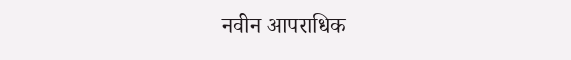नवीन आपराधिक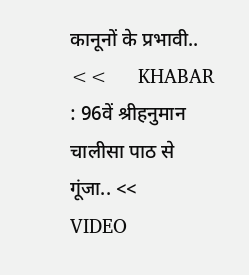कानूनों के प्रभावी.. <<     KHABAR : 96वें श्रीहनुमान चालीसा पाठ से गूंजा.. <<     VIDEO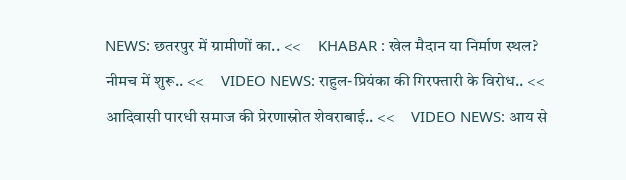NEWS: छतरपुर में ग्रामीणों का.. <<     KHABAR : खेल मैदान या निर्माण स्थल? नीमच में शुरू.. <<     VIDEO NEWS: राहुल-प्रियंका की गिरफ्तारी के विरोध.. <<     आदिवासी पारधी समाज की प्रेरणास्रोत शेवराबाई.. <<     VIDEO NEWS: आय से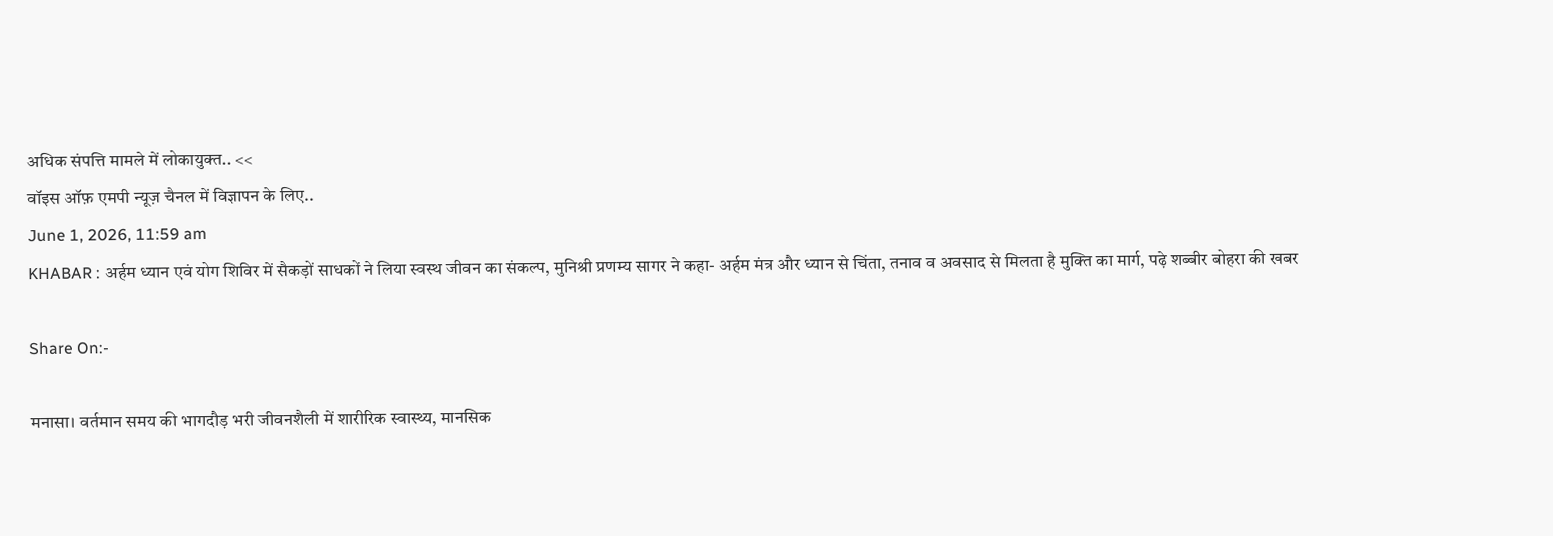अधिक संपत्ति मामले में लोकायुक्त.. <<
वॉइस ऑफ़ एमपी न्यूज़ चैनल में विज्ञापन के लिए..
June 1, 2026, 11:59 am
KHABAR : अर्हम ध्यान एवं योग शिविर में सैकड़ों साधकों ने लिया स्वस्थ जीवन का संकल्प, मुनिश्री प्रणम्य सागर ने कहा- अर्हम मंत्र और ध्यान से चिंता, तनाव व अवसाद से मिलता है मुक्ति का मार्ग, पढ़े शब्बीर बोहरा की खबर

Share On:-

मनासा। वर्तमान समय की भागदौड़ भरी जीवनशैली में शारीरिक स्वास्थ्य, मानसिक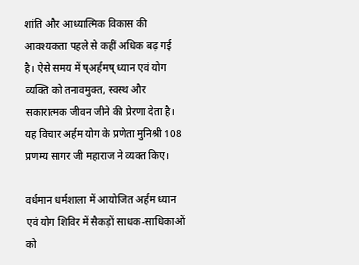शांति और आध्यात्मिक विकास की आवश्यकता पहले से कहीं अधिक बढ़ गई है। ऐसे समय में ष्अर्हमष् ध्यान एवं योग व्यक्ति को तनावमुक्त, स्वस्थ और सकारात्मक जीवन जीने की प्रेरणा देता है। यह विचार अर्हम योग के प्रणेता मुनिश्री 108 प्रणम्य सागर जी महाराज ने व्यक्त किए।

वर्धमान धर्मशाला में आयोजित अर्हम ध्यान एवं योग शिविर में सैकड़ों साधक-साधिकाओं को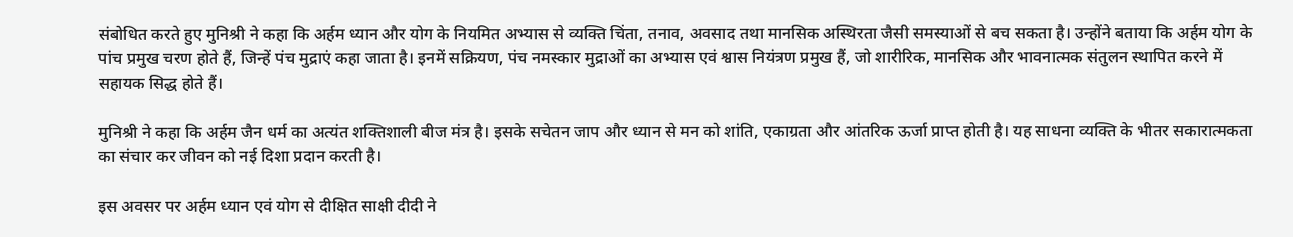संबोधित करते हुए मुनिश्री ने कहा कि अर्हम ध्यान और योग के नियमित अभ्यास से व्यक्ति चिंता, तनाव, अवसाद तथा मानसिक अस्थिरता जैसी समस्याओं से बच सकता है। उन्होंने बताया कि अर्हम योग के पांच प्रमुख चरण होते हैं, जिन्हें पंच मुद्राएं कहा जाता है। इनमें सक्रियण, पंच नमस्कार मुद्राओं का अभ्यास एवं श्वास नियंत्रण प्रमुख हैं, जो शारीरिक, मानसिक और भावनात्मक संतुलन स्थापित करने में सहायक सिद्ध होते हैं।

मुनिश्री ने कहा कि अर्हम जैन धर्म का अत्यंत शक्तिशाली बीज मंत्र है। इसके सचेतन जाप और ध्यान से मन को शांति, एकाग्रता और आंतरिक ऊर्जा प्राप्त होती है। यह साधना व्यक्ति के भीतर सकारात्मकता का संचार कर जीवन को नई दिशा प्रदान करती है।

इस अवसर पर अर्हम ध्यान एवं योग से दीक्षित साक्षी दीदी ने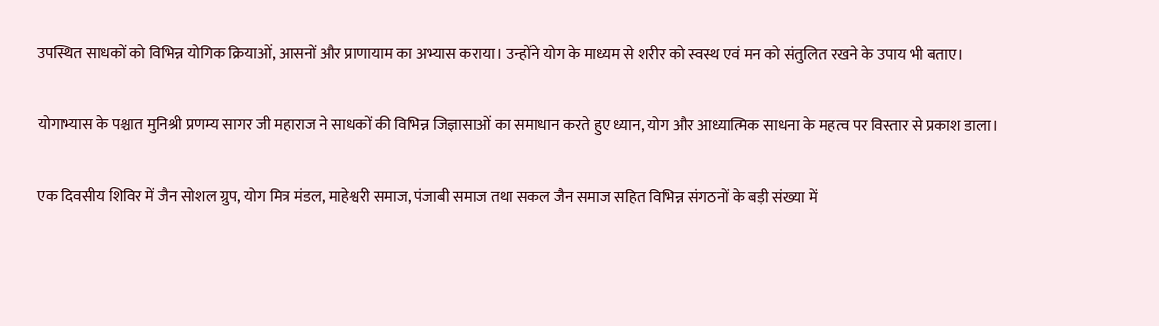उपस्थित साधकों को विभिन्न योगिक क्रियाओं, आसनों और प्राणायाम का अभ्यास कराया। उन्होंने योग के माध्यम से शरीर को स्वस्थ एवं मन को संतुलित रखने के उपाय भी बताए।

योगाभ्यास के पश्चात मुनिश्री प्रणम्य सागर जी महाराज ने साधकों की विभिन्न जिज्ञासाओं का समाधान करते हुए ध्यान, योग और आध्यात्मिक साधना के महत्व पर विस्तार से प्रकाश डाला।

एक दिवसीय शिविर में जैन सोशल ग्रुप, योग मित्र मंडल, माहेश्वरी समाज, पंजाबी समाज तथा सकल जैन समाज सहित विभिन्न संगठनों के बड़ी संख्या में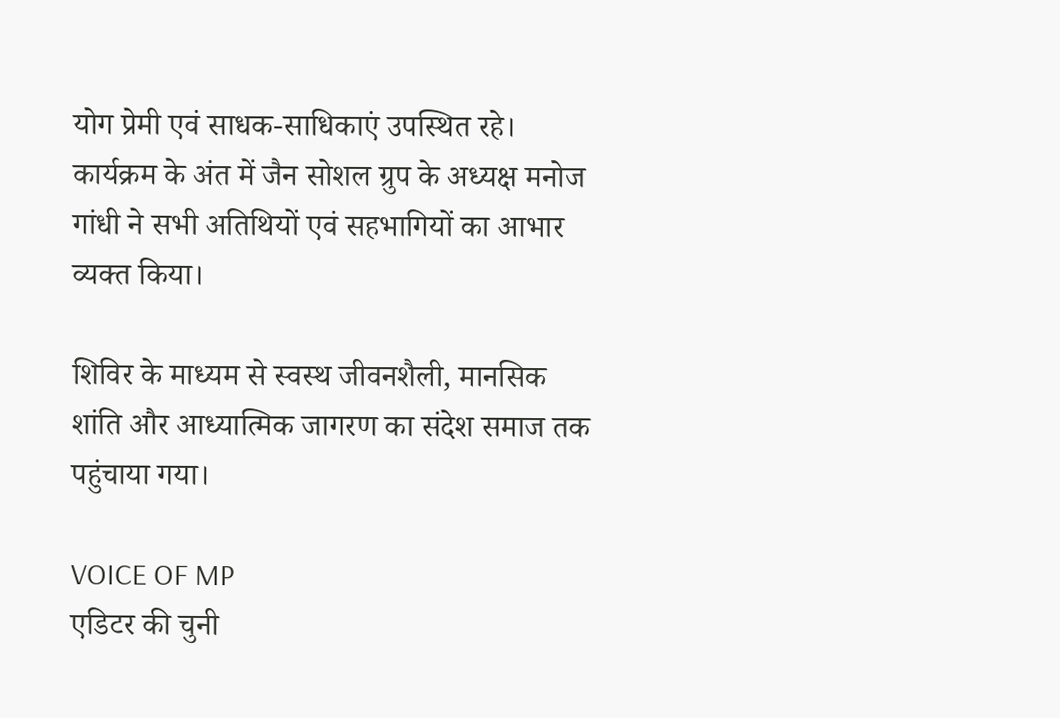योग प्रेमी एवं साधक-साधिकाएं उपस्थित रहे। कार्यक्रम के अंत में जैन सोशल ग्रुप के अध्यक्ष मनोज गांधी ने सभी अतिथियों एवं सहभागियों का आभार व्यक्त किया।

शिविर के माध्यम से स्वस्थ जीवनशैली, मानसिक शांति और आध्यात्मिक जागरण का संदेश समाज तक पहुंचाया गया।

VOICE OF MP
एडिटर की चुनी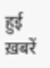हुई ख़बरें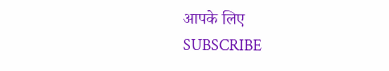आपके लिए
SUBSCRIBE